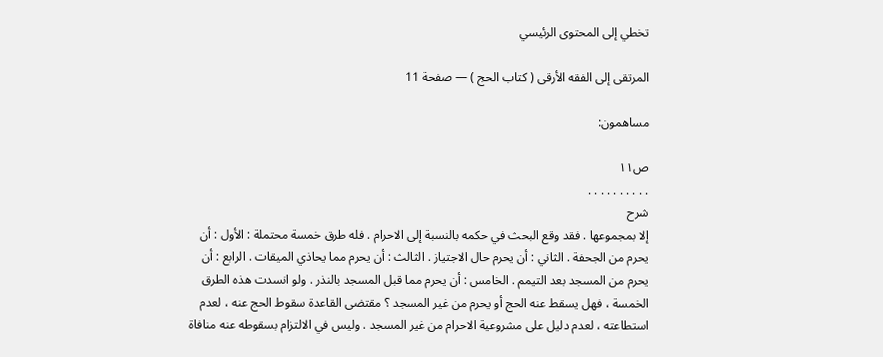تخطي إلى المحتوى الرئيسي

المرتقى إلى الفقه الأرقى ( كتاب الحج ) — صفحة 11

مساهمون:

ص١١
. . . . . . . . . .
شرح
إلا بمجموعها . فقد وقع البحث في حكمه بالنسبة إلى الاحرام . فله طرق خمسة محتملة : الأول : أن يحرم من الجحفة . الثاني : أن يحرم حال الاجتياز . الثالث : أن يحرم مما يحاذي الميقات . الرابع : أن يحرم من المسجد بعد التيمم . الخامس : أن يحرم مما قبل المسجد بالنذر . ولو انسدت هذه الطرق الخمسة ، فهل يسقط عنه الحج أو يحرم من غير المسجد ؟ مقتضى القاعدة سقوط الحج عنه ، لعدم استطاعته ، لعدم دليل على مشروعية الاحرام من غير المسجد . وليس في الالتزام بسقوطه عنه منافاة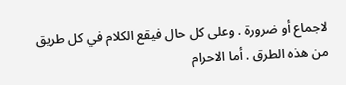لاجماع أو ضرورة . وعلى كل حال فيقع الكلام في كل طريق من هذه الطرق . أما الاحرام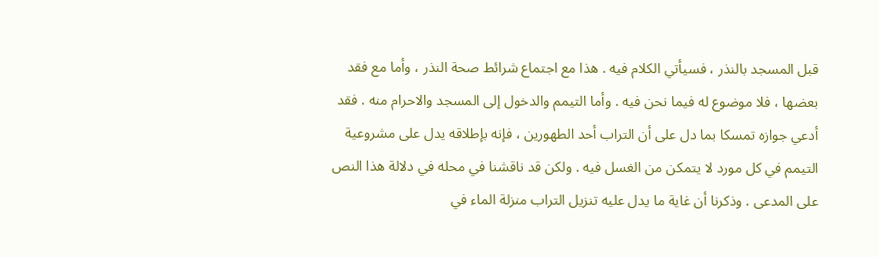قبل المسجد بالنذر ، فسيأتي الكلام فيه . هذا مع اجتماع شرائط صحة النذر ، وأما مع فقد بعضها ، فلا موضوع له فيما نحن فيه . وأما التيمم والدخول إلى المسجد والاحرام منه . فقد أدعي جوازه تمسكا بما دل على أن التراب أحد الطهورين ، فإنه بإطلاقه يدل على مشروعية التيمم في كل مورد لا يتمكن من الغسل فيه . ولكن قد ناقشنا في محله في دلالة هذا النص على المدعى . وذكرنا أن غاية ما يدل عليه تنزيل التراب منزلة الماء في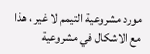مورد مشروعية التيمم لا غير ، هذا مع الاشكال في مشروعية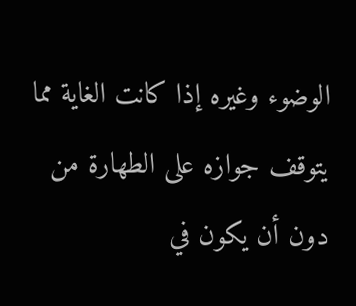الوضوء وغيره إذا كانت الغاية مما يتوقف جوازه على الطهارة من دون أن يكون في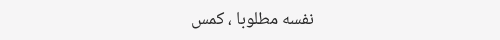نفسه مطلوبا ، كمس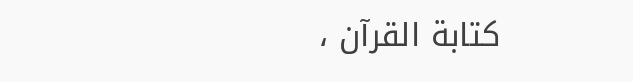كتابة القرآن ،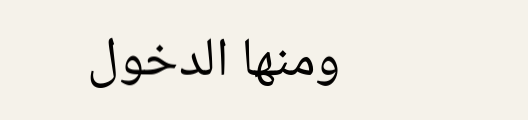ومنها الدخول